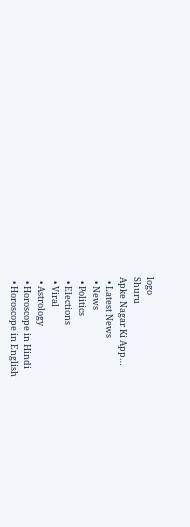logo
Shuru
Apke Nagar Ki App…
  • Latest News
  • News
  • Politics
  • Elections
  • Viral
  • Astrology
  • Horoscope in Hindi
  • Horoscope in English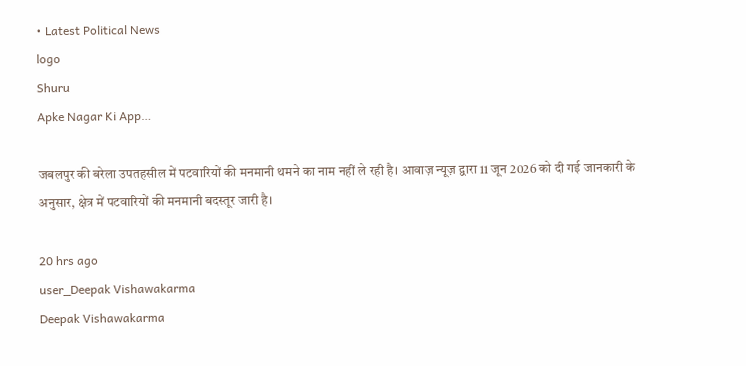• Latest Political News
logo
Shuru
Apke Nagar Ki App…

जबलपुर की बरेला उपतहसील में पटवारियों की मनमानी थमने का नाम नहीं ले रही है। आवाज़ न्यूज़ द्वारा 11 जून 2026 को दी गई जानकारी के अनुसार, क्षेत्र में पटवारियों की मनमानी बदस्तूर जारी है।

20 hrs ago
user_Deepak Vishawakarma
Deepak Vishawakarma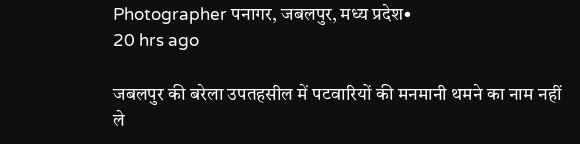Photographer पनागर, जबलपुर, मध्य प्रदेश•
20 hrs ago

जबलपुर की बरेला उपतहसील में पटवारियों की मनमानी थमने का नाम नहीं ले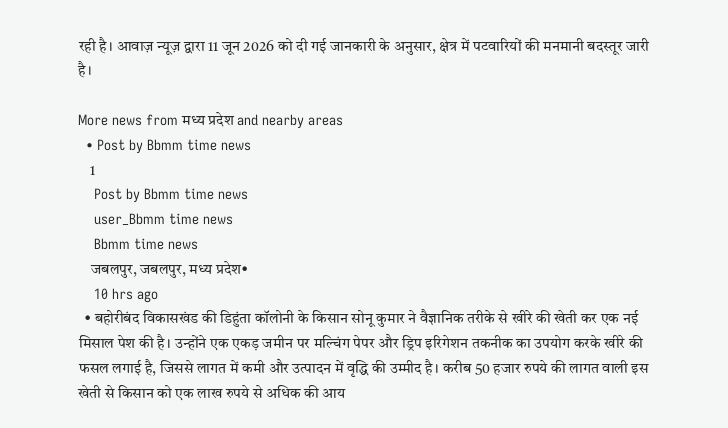रही है। आवाज़ न्यूज़ द्वारा 11 जून 2026 को दी गई जानकारी के अनुसार, क्षेत्र में पटवारियों की मनमानी बदस्तूर जारी है।

More news from मध्य प्रदेश and nearby areas
  • Post by Bbmm time news
    1
    Post by Bbmm time news
    user_Bbmm time news
    Bbmm time news
    जबलपुर, जबलपुर, मध्य प्रदेश•
    10 hrs ago
  • बहोरीबंद विकासखंड की डिहुंता कॉलोनी के किसान सोनू कुमार ने वैज्ञानिक तरीके से खीरे की खेती कर एक नई मिसाल पेश की है। उन्होंने एक एकड़ जमीन पर मल्चिंग पेपर और ड्रिप इरिगेशन तकनीक का उपयोग करके खीरे की फसल लगाई है, जिससे लागत में कमी और उत्पादन में वृद्धि की उम्मीद है। करीब 50 हजार रुपये की लागत वाली इस खेती से किसान को एक लाख रुपये से अधिक की आय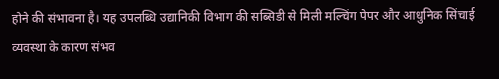होने की संभावना है। यह उपलब्धि उद्यानिकी विभाग की सब्सिडी से मिली मल्चिंग पेपर और आधुनिक सिंचाई व्यवस्था के कारण संभव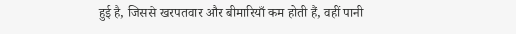हुई है, जिससे खरपतवार और बीमारियाँ कम होती हैं, वहीं पानी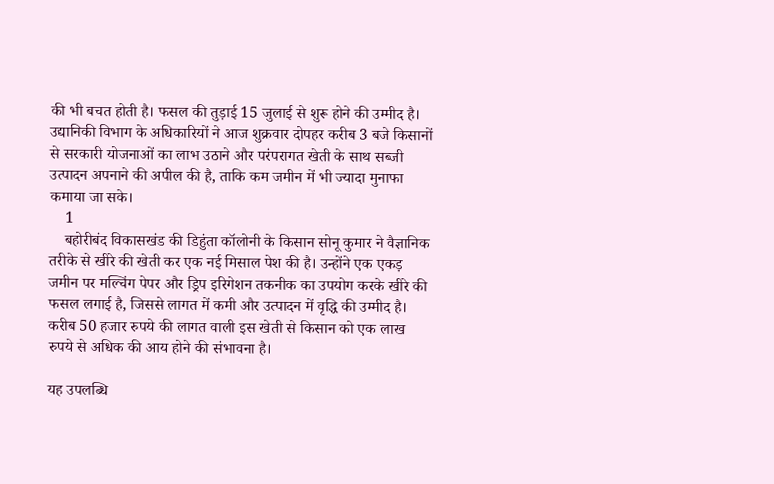की भी बचत होती है। फसल की तुड़ाई 15 जुलाई से शुरू होने की उम्मीद है। उद्यानिकी विभाग के अधिकारियों ने आज शुक्रवार दोपहर करीब 3 बजे किसानों से सरकारी योजनाओं का लाभ उठाने और परंपरागत खेती के साथ सब्जी उत्पादन अपनाने की अपील की है, ताकि कम जमीन में भी ज्यादा मुनाफा कमाया जा सके।
    1
    बहोरीबंद विकासखंड की डिहुंता कॉलोनी के किसान सोनू कुमार ने वैज्ञानिक तरीके से खीरे की खेती कर एक नई मिसाल पेश की है। उन्होंने एक एकड़ जमीन पर मल्चिंग पेपर और ड्रिप इरिगेशन तकनीक का उपयोग करके खीरे की फसल लगाई है, जिससे लागत में कमी और उत्पादन में वृद्धि की उम्मीद है। करीब 50 हजार रुपये की लागत वाली इस खेती से किसान को एक लाख रुपये से अधिक की आय होने की संभावना है।

यह उपलब्धि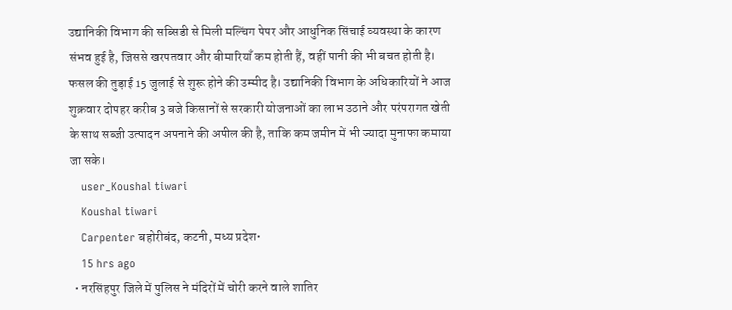उद्यानिकी विभाग की सब्सिडी से मिली मल्चिंग पेपर और आधुनिक सिंचाई व्यवस्था के कारण संभव हुई है, जिससे खरपतवार और बीमारियाँ कम होती हैं, वहीं पानी की भी बचत होती है। फसल की तुड़ाई 15 जुलाई से शुरू होने की उम्मीद है। उद्यानिकी विभाग के अधिकारियों ने आज शुक्रवार दोपहर करीब 3 बजे किसानों से सरकारी योजनाओं का लाभ उठाने और परंपरागत खेती के साथ सब्जी उत्पादन अपनाने की अपील की है, ताकि कम जमीन में भी ज्यादा मुनाफा कमाया जा सके।
    user_Koushal tiwari
    Koushal tiwari
    Carpenter बहोरीबंद, कटनी, मध्य प्रदेश•
    15 hrs ago
  • नरसिंहपुर जिले में पुलिस ने मंदिरों में चोरी करने वाले शातिर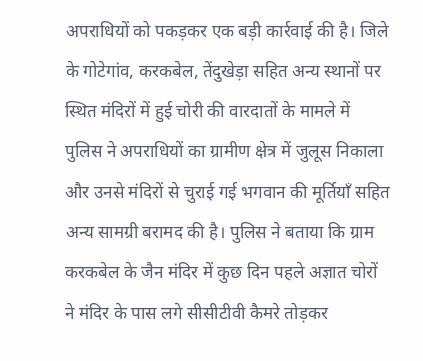अपराधियों को पकड़कर एक बड़ी कार्रवाई की है। जिले के गोटेगांव, करकबेल, तेंदुखेड़ा सहित अन्य स्थानों पर स्थित मंदिरों में हुई चोरी की वारदातों के मामले में पुलिस ने अपराधियों का ग्रामीण क्षेत्र में जुलूस निकाला और उनसे मंदिरों से चुराई गई भगवान की मूर्तियाँ सहित अन्य सामग्री बरामद की है। पुलिस ने बताया कि ग्राम करकबेल के जैन मंदिर में कुछ दिन पहले अज्ञात चोरों ने मंदिर के पास लगे सीसीटीवी कैमरे तोड़कर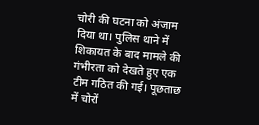चोरी की घटना को अंजाम दिया था। पुलिस थाने में शिकायत के बाद मामले की गंभीरता को देखते हुए एक टीम गठित की गई। पूछताछ में चोरों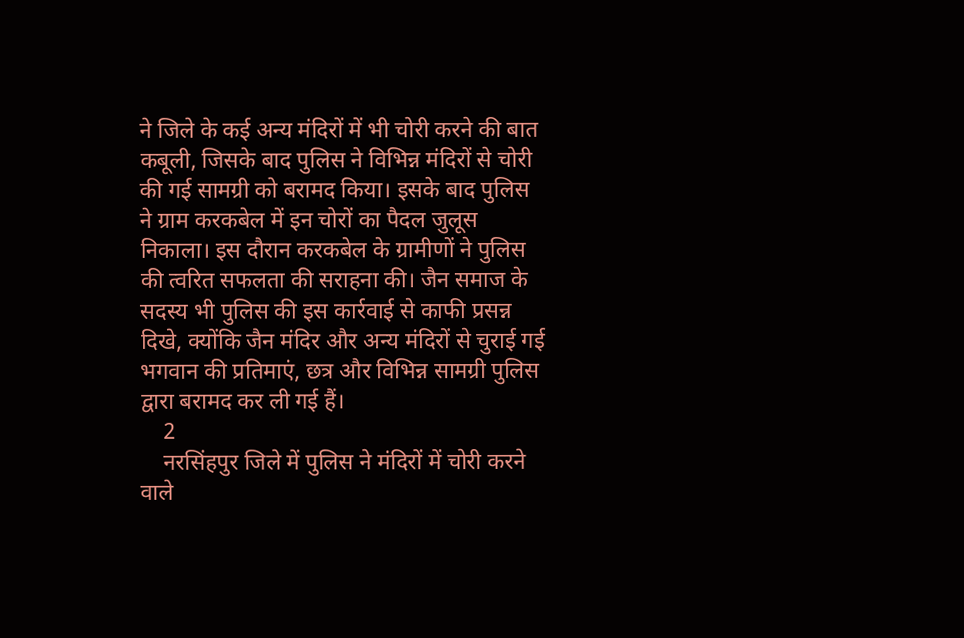ने जिले के कई अन्य मंदिरों में भी चोरी करने की बात कबूली, जिसके बाद पुलिस ने विभिन्न मंदिरों से चोरी की गई सामग्री को बरामद किया। इसके बाद पुलिस ने ग्राम करकबेल में इन चोरों का पैदल जुलूस निकाला। इस दौरान करकबेल के ग्रामीणों ने पुलिस की त्वरित सफलता की सराहना की। जैन समाज के सदस्य भी पुलिस की इस कार्रवाई से काफी प्रसन्न दिखे, क्योंकि जैन मंदिर और अन्य मंदिरों से चुराई गई भगवान की प्रतिमाएं, छत्र और विभिन्न सामग्री पुलिस द्वारा बरामद कर ली गई हैं।
    2
    नरसिंहपुर जिले में पुलिस ने मंदिरों में चोरी करने वाले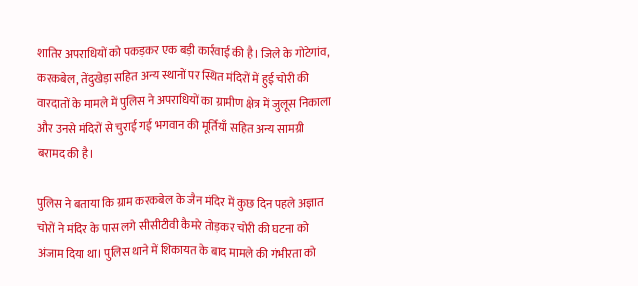शातिर अपराधियों को पकड़कर एक बड़ी कार्रवाई की है। जिले के गोटेगांव, करकबेल, तेंदुखेड़ा सहित अन्य स्थानों पर स्थित मंदिरों में हुई चोरी की वारदातों के मामले में पुलिस ने अपराधियों का ग्रामीण क्षेत्र में जुलूस निकाला और उनसे मंदिरों से चुराई गई भगवान की मूर्तियाँ सहित अन्य सामग्री बरामद की है।

पुलिस ने बताया कि ग्राम करकबेल के जैन मंदिर में कुछ दिन पहले अज्ञात चोरों ने मंदिर के पास लगे सीसीटीवी कैमरे तोड़कर चोरी की घटना को अंजाम दिया था। पुलिस थाने में शिकायत के बाद मामले की गंभीरता को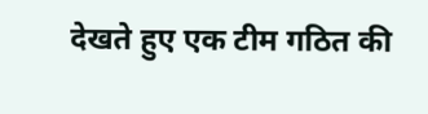देखते हुए एक टीम गठित की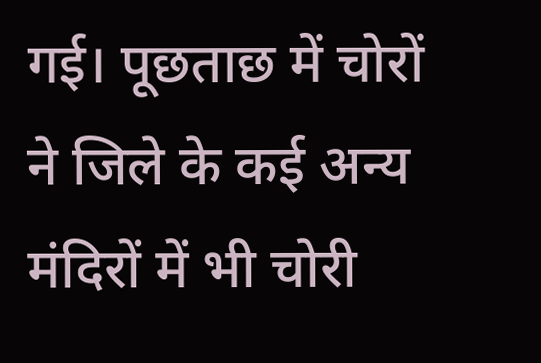गई। पूछताछ में चोरों ने जिले के कई अन्य मंदिरों में भी चोरी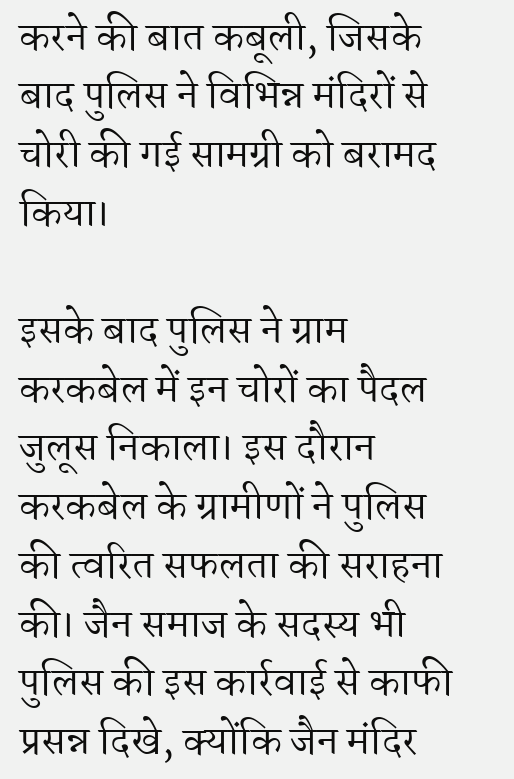करने की बात कबूली, जिसके बाद पुलिस ने विभिन्न मंदिरों से चोरी की गई सामग्री को बरामद किया।

इसके बाद पुलिस ने ग्राम करकबेल में इन चोरों का पैदल जुलूस निकाला। इस दौरान करकबेल के ग्रामीणों ने पुलिस की त्वरित सफलता की सराहना की। जैन समाज के सदस्य भी पुलिस की इस कार्रवाई से काफी प्रसन्न दिखे, क्योंकि जैन मंदिर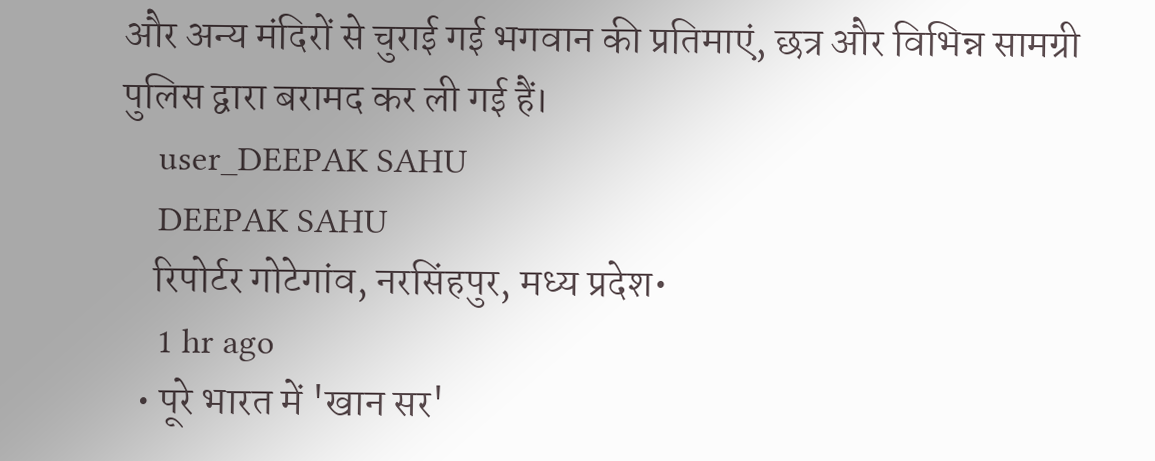और अन्य मंदिरों से चुराई गई भगवान की प्रतिमाएं, छत्र और विभिन्न सामग्री पुलिस द्वारा बरामद कर ली गई हैं।
    user_DEEPAK SAHU
    DEEPAK SAHU
    रिपोर्टर गोटेगांव, नरसिंहपुर, मध्य प्रदेश•
    1 hr ago
  • पूरे भारत में 'खान सर'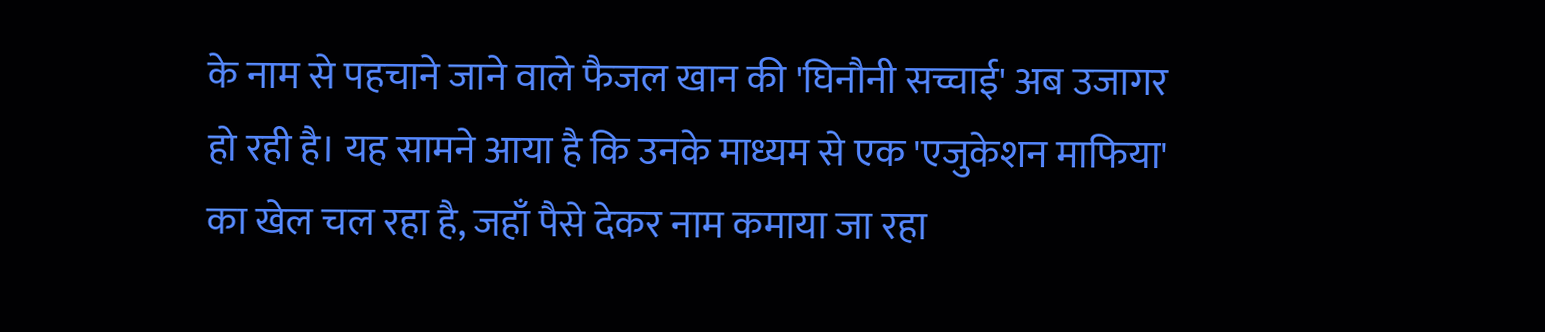के नाम से पहचाने जाने वाले फैजल खान की 'घिनौनी सच्चाई' अब उजागर हो रही है। यह सामने आया है कि उनके माध्यम से एक 'एजुकेशन माफिया' का खेल चल रहा है, जहाँ पैसे देकर नाम कमाया जा रहा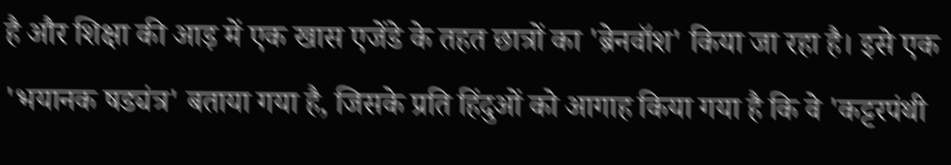है और शिक्षा की आड़ में एक खास एजेंडे के तहत छात्रों का 'ब्रेनवॉश' किया जा रहा है। इसे एक 'भयानक षड्यंत्र' बताया गया है, जिसके प्रति हिंदुओं को आगाह किया गया है कि वे 'कट्टरपंथी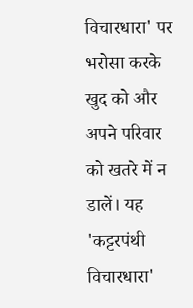विचारधारा' पर भरोसा करके खुद को और अपने परिवार को खतरे में न डालें। यह 'कट्टरपंथी विचारधारा'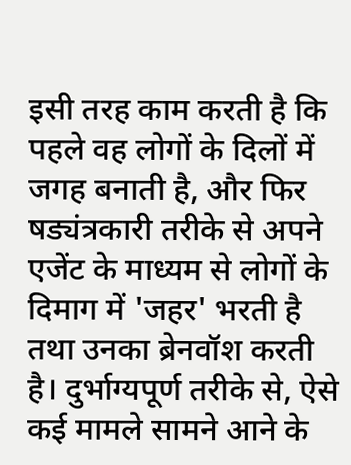इसी तरह काम करती है कि पहले वह लोगों के दिलों में जगह बनाती है, और फिर षड्यंत्रकारी तरीके से अपने एजेंट के माध्यम से लोगों के दिमाग में 'जहर' भरती है तथा उनका ब्रेनवॉश करती है। दुर्भाग्यपूर्ण तरीके से, ऐसे कई मामले सामने आने के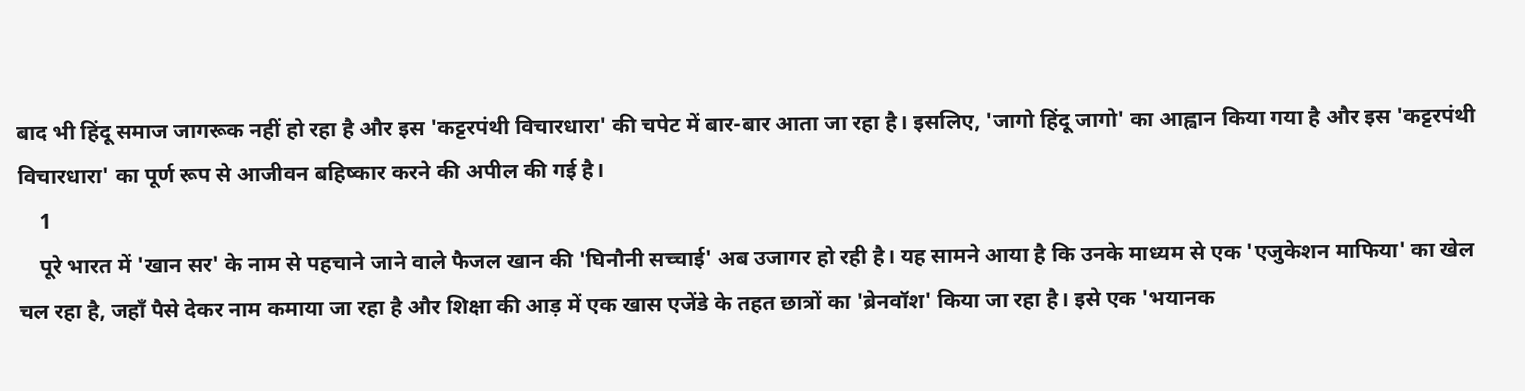बाद भी हिंदू समाज जागरूक नहीं हो रहा है और इस 'कट्टरपंथी विचारधारा' की चपेट में बार-बार आता जा रहा है। इसलिए, 'जागो हिंदू जागो' का आह्वान किया गया है और इस 'कट्टरपंथी विचारधारा' का पूर्ण रूप से आजीवन बहिष्कार करने की अपील की गई है।
    1
    पूरे भारत में 'खान सर' के नाम से पहचाने जाने वाले फैजल खान की 'घिनौनी सच्चाई' अब उजागर हो रही है। यह सामने आया है कि उनके माध्यम से एक 'एजुकेशन माफिया' का खेल चल रहा है, जहाँ पैसे देकर नाम कमाया जा रहा है और शिक्षा की आड़ में एक खास एजेंडे के तहत छात्रों का 'ब्रेनवॉश' किया जा रहा है। इसे एक 'भयानक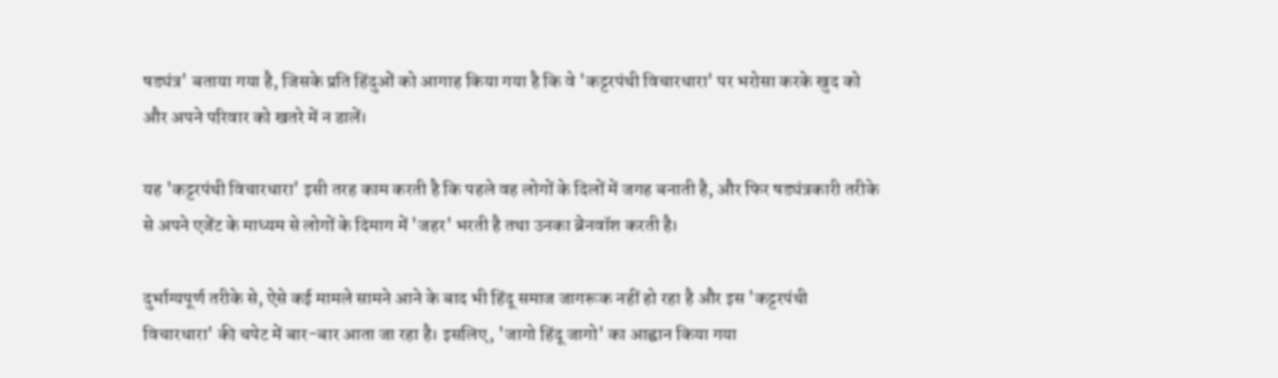षड्यंत्र' बताया गया है, जिसके प्रति हिंदुओं को आगाह किया गया है कि वे 'कट्टरपंथी विचारधारा' पर भरोसा करके खुद को और अपने परिवार को खतरे में न डालें।

यह 'कट्टरपंथी विचारधारा' इसी तरह काम करती है कि पहले वह लोगों के दिलों में जगह बनाती है, और फिर षड्यंत्रकारी तरीके से अपने एजेंट के माध्यम से लोगों के दिमाग में 'जहर' भरती है तथा उनका ब्रेनवॉश करती है।

दुर्भाग्यपूर्ण तरीके से, ऐसे कई मामले सामने आने के बाद भी हिंदू समाज जागरूक नहीं हो रहा है और इस 'कट्टरपंथी विचारधारा' की चपेट में बार-बार आता जा रहा है। इसलिए, 'जागो हिंदू जागो' का आह्वान किया गया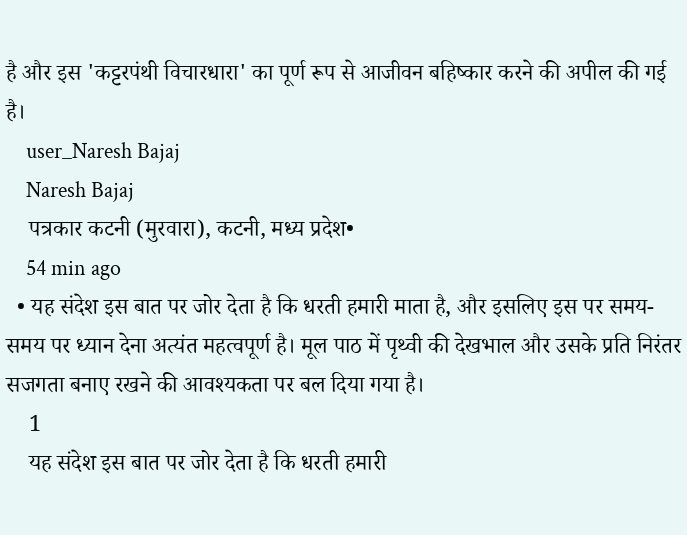है और इस 'कट्टरपंथी विचारधारा' का पूर्ण रूप से आजीवन बहिष्कार करने की अपील की गई है।
    user_Naresh Bajaj
    Naresh Bajaj
    पत्रकार कटनी (मुरवारा), कटनी, मध्य प्रदेश•
    54 min ago
  • यह संदेश इस बात पर जोर देता है कि धरती हमारी माता है, और इसलिए इस पर समय-समय पर ध्यान देना अत्यंत महत्वपूर्ण है। मूल पाठ में पृथ्वी की देखभाल और उसके प्रति निरंतर सजगता बनाए रखने की आवश्यकता पर बल दिया गया है।
    1
    यह संदेश इस बात पर जोर देता है कि धरती हमारी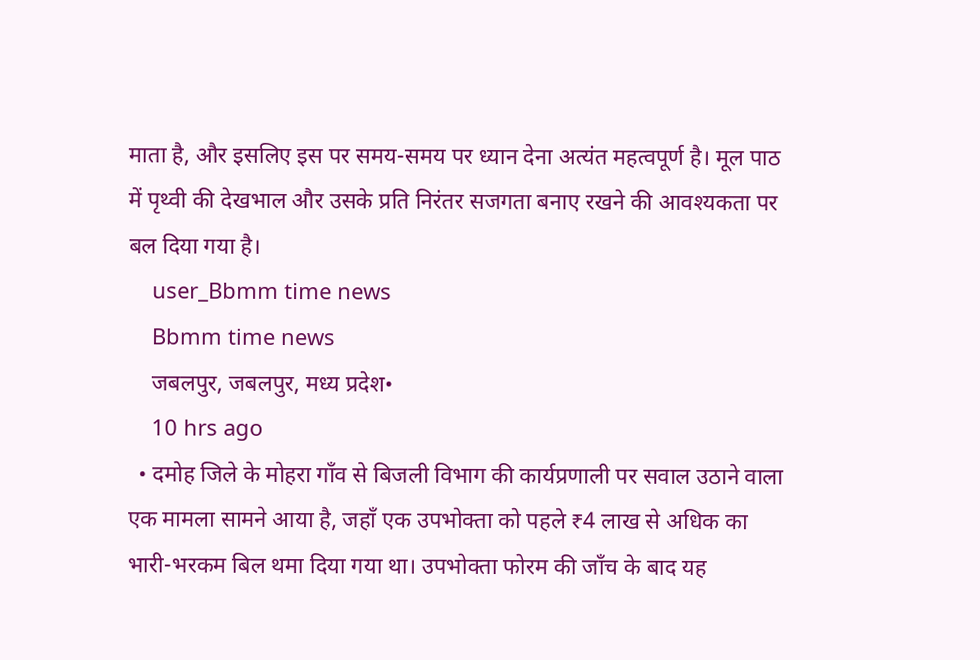माता है, और इसलिए इस पर समय-समय पर ध्यान देना अत्यंत महत्वपूर्ण है। मूल पाठ में पृथ्वी की देखभाल और उसके प्रति निरंतर सजगता बनाए रखने की आवश्यकता पर बल दिया गया है।
    user_Bbmm time news
    Bbmm time news
    जबलपुर, जबलपुर, मध्य प्रदेश•
    10 hrs ago
  • दमोह जिले के मोहरा गाँव से बिजली विभाग की कार्यप्रणाली पर सवाल उठाने वाला एक मामला सामने आया है, जहाँ एक उपभोक्ता को पहले ₹4 लाख से अधिक का भारी-भरकम बिल थमा दिया गया था। उपभोक्ता फोरम की जाँच के बाद यह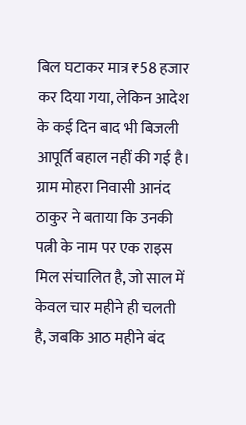बिल घटाकर मात्र ₹58 हजार कर दिया गया, लेकिन आदेश के कई दिन बाद भी बिजली आपूर्ति बहाल नहीं की गई है। ग्राम मोहरा निवासी आनंद ठाकुर ने बताया कि उनकी पत्नी के नाम पर एक राइस मिल संचालित है, जो साल में केवल चार महीने ही चलती है, जबकि आठ महीने बंद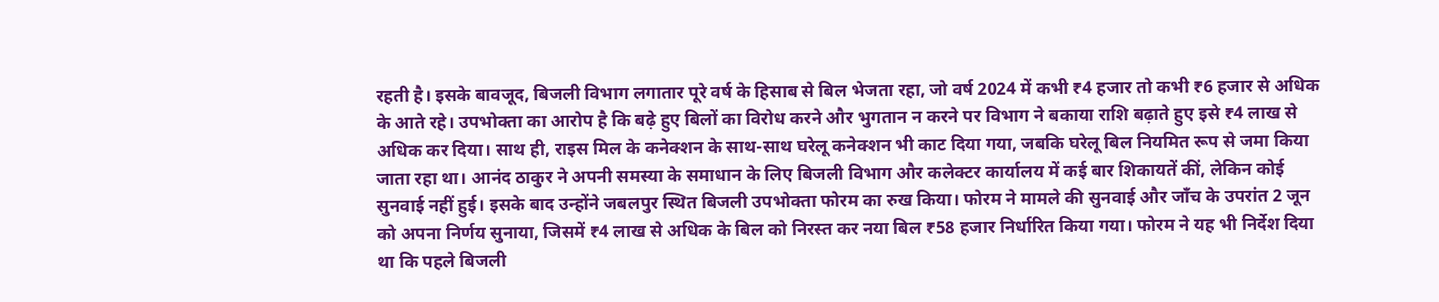रहती है। इसके बावजूद, बिजली विभाग लगातार पूरे वर्ष के हिसाब से बिल भेजता रहा, जो वर्ष 2024 में कभी ₹4 हजार तो कभी ₹6 हजार से अधिक के आते रहे। उपभोक्ता का आरोप है कि बढ़े हुए बिलों का विरोध करने और भुगतान न करने पर विभाग ने बकाया राशि बढ़ाते हुए इसे ₹4 लाख से अधिक कर दिया। साथ ही, राइस मिल के कनेक्शन के साथ-साथ घरेलू कनेक्शन भी काट दिया गया, जबकि घरेलू बिल नियमित रूप से जमा किया जाता रहा था। आनंद ठाकुर ने अपनी समस्या के समाधान के लिए बिजली विभाग और कलेक्टर कार्यालय में कई बार शिकायतें कीं, लेकिन कोई सुनवाई नहीं हुई। इसके बाद उन्होंने जबलपुर स्थित बिजली उपभोक्ता फोरम का रुख किया। फोरम ने मामले की सुनवाई और जाँच के उपरांत 2 जून को अपना निर्णय सुनाया, जिसमें ₹4 लाख से अधिक के बिल को निरस्त कर नया बिल ₹58 हजार निर्धारित किया गया। फोरम ने यह भी निर्देश दिया था कि पहले बिजली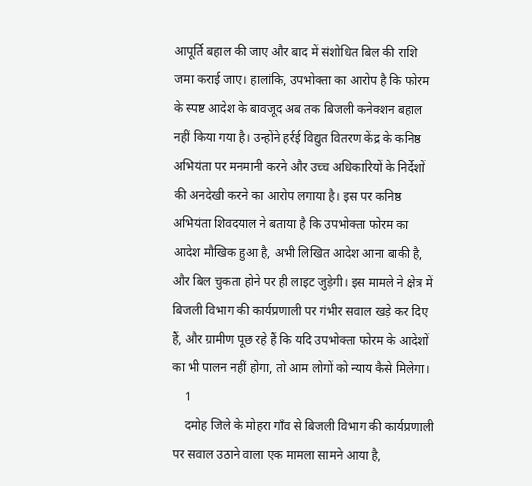आपूर्ति बहाल की जाए और बाद में संशोधित बिल की राशि जमा कराई जाए। हालांकि, उपभोक्ता का आरोप है कि फोरम के स्पष्ट आदेश के बावजूद अब तक बिजली कनेक्शन बहाल नहीं किया गया है। उन्होंने हर्रई विद्युत वितरण केंद्र के कनिष्ठ अभियंता पर मनमानी करने और उच्च अधिकारियों के निर्देशों की अनदेखी करने का आरोप लगाया है। इस पर कनिष्ठ अभियंता शिवदयाल ने बताया है कि उपभोक्ता फोरम का आदेश मौखिक हुआ है, अभी लिखित आदेश आना बाकी है, और बिल चुकता होने पर ही लाइट जुड़ेगी। इस मामले ने क्षेत्र में बिजली विभाग की कार्यप्रणाली पर गंभीर सवाल खड़े कर दिए हैं, और ग्रामीण पूछ रहे हैं कि यदि उपभोक्ता फोरम के आदेशों का भी पालन नहीं होगा, तो आम लोगों को न्याय कैसे मिलेगा।
    1
    दमोह जिले के मोहरा गाँव से बिजली विभाग की कार्यप्रणाली पर सवाल उठाने वाला एक मामला सामने आया है,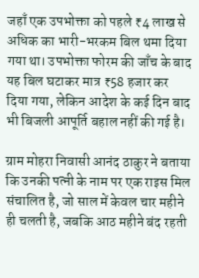जहाँ एक उपभोक्ता को पहले ₹4 लाख से अधिक का भारी-भरकम बिल थमा दिया गया था। उपभोक्ता फोरम की जाँच के बाद यह बिल घटाकर मात्र ₹58 हजार कर दिया गया, लेकिन आदेश के कई दिन बाद भी बिजली आपूर्ति बहाल नहीं की गई है।

ग्राम मोहरा निवासी आनंद ठाकुर ने बताया कि उनकी पत्नी के नाम पर एक राइस मिल संचालित है, जो साल में केवल चार महीने ही चलती है, जबकि आठ महीने बंद रहती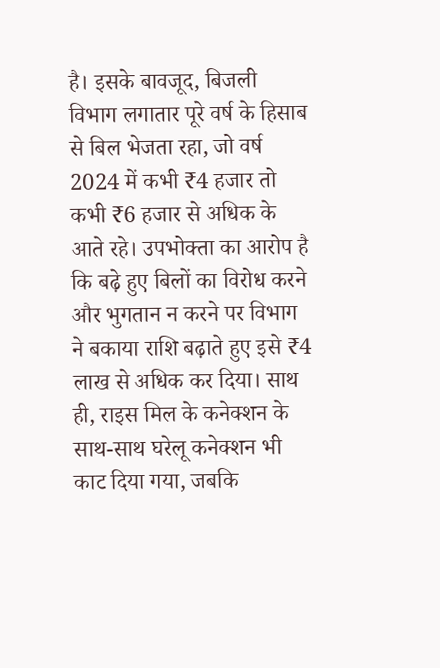है। इसके बावजूद, बिजली विभाग लगातार पूरे वर्ष के हिसाब से बिल भेजता रहा, जो वर्ष 2024 में कभी ₹4 हजार तो कभी ₹6 हजार से अधिक के आते रहे। उपभोक्ता का आरोप है कि बढ़े हुए बिलों का विरोध करने और भुगतान न करने पर विभाग ने बकाया राशि बढ़ाते हुए इसे ₹4 लाख से अधिक कर दिया। साथ ही, राइस मिल के कनेक्शन के साथ-साथ घरेलू कनेक्शन भी काट दिया गया, जबकि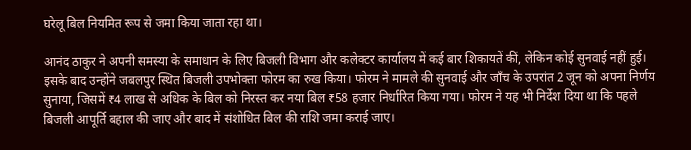घरेलू बिल नियमित रूप से जमा किया जाता रहा था।

आनंद ठाकुर ने अपनी समस्या के समाधान के लिए बिजली विभाग और कलेक्टर कार्यालय में कई बार शिकायतें कीं, लेकिन कोई सुनवाई नहीं हुई। इसके बाद उन्होंने जबलपुर स्थित बिजली उपभोक्ता फोरम का रुख किया। फोरम ने मामले की सुनवाई और जाँच के उपरांत 2 जून को अपना निर्णय सुनाया, जिसमें ₹4 लाख से अधिक के बिल को निरस्त कर नया बिल ₹58 हजार निर्धारित किया गया। फोरम ने यह भी निर्देश दिया था कि पहले बिजली आपूर्ति बहाल की जाए और बाद में संशोधित बिल की राशि जमा कराई जाए।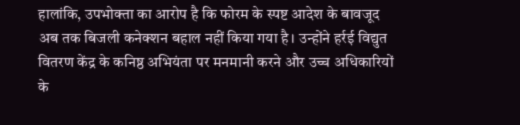हालांकि, उपभोक्ता का आरोप है कि फोरम के स्पष्ट आदेश के बावजूद अब तक बिजली कनेक्शन बहाल नहीं किया गया है। उन्होंने हर्रई विद्युत वितरण केंद्र के कनिष्ठ अभियंता पर मनमानी करने और उच्च अधिकारियों के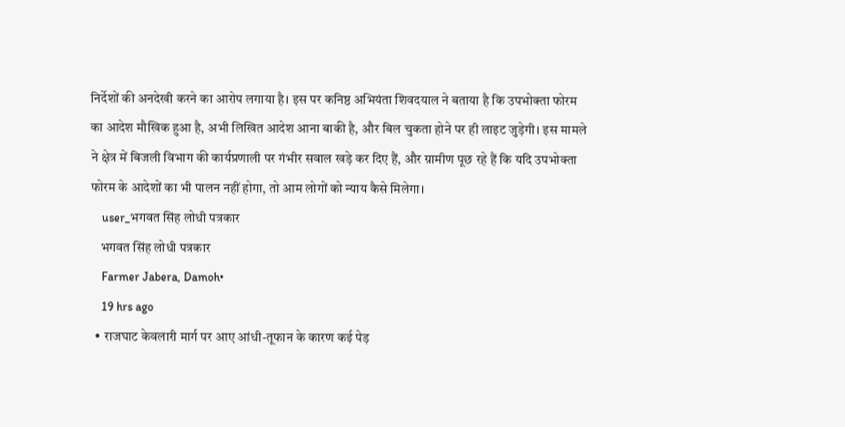निर्देशों की अनदेखी करने का आरोप लगाया है। इस पर कनिष्ठ अभियंता शिवदयाल ने बताया है कि उपभोक्ता फोरम का आदेश मौखिक हुआ है, अभी लिखित आदेश आना बाकी है, और बिल चुकता होने पर ही लाइट जुड़ेगी। इस मामले ने क्षेत्र में बिजली विभाग की कार्यप्रणाली पर गंभीर सवाल खड़े कर दिए हैं, और ग्रामीण पूछ रहे हैं कि यदि उपभोक्ता फोरम के आदेशों का भी पालन नहीं होगा, तो आम लोगों को न्याय कैसे मिलेगा।
    user_भगवत सिंह लोधी पत्रकार
    भगवत सिंह लोधी पत्रकार
    Farmer Jabera, Damoh•
    19 hrs ago
  • राजघाट केवलारी मार्ग पर आए आंधी-तूफान के कारण कई पेड़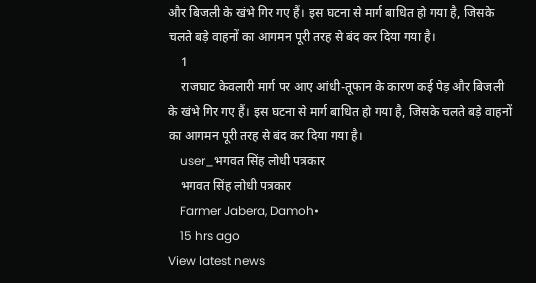और बिजली के खंभे गिर गए हैं। इस घटना से मार्ग बाधित हो गया है, जिसके चलते बड़े वाहनों का आगमन पूरी तरह से बंद कर दिया गया है।
    1
    राजघाट केवलारी मार्ग पर आए आंधी-तूफान के कारण कई पेड़ और बिजली के खंभे गिर गए हैं। इस घटना से मार्ग बाधित हो गया है, जिसके चलते बड़े वाहनों का आगमन पूरी तरह से बंद कर दिया गया है।
    user_भगवत सिंह लोधी पत्रकार
    भगवत सिंह लोधी पत्रकार
    Farmer Jabera, Damoh•
    15 hrs ago
View latest news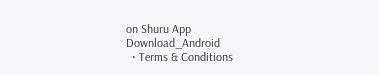on Shuru App
Download_Android
  • Terms & Conditions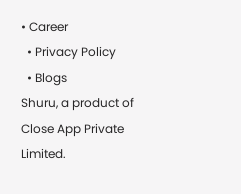• Career
  • Privacy Policy
  • Blogs
Shuru, a product of Close App Private Limited.